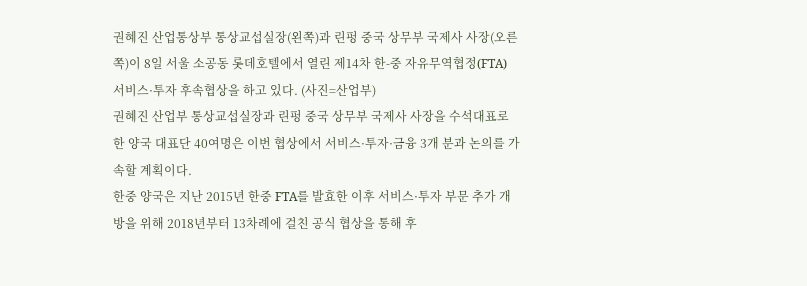권혜진 산업통상부 통상교섭실장(왼쪽)과 린펑 중국 상무부 국제사 사장(오른쪽)이 8일 서울 소공동 롯데호텔에서 열린 제14차 한-중 자유무역협정(FTA) 서비스·투자 후속협상을 하고 있다. (사진=산업부)
권혜진 산업부 통상교섭실장과 린펑 중국 상무부 국제사 사장을 수석대표로 한 양국 대표단 40여명은 이번 협상에서 서비스·투자·금융 3개 분과 논의를 가속할 계획이다.
한중 양국은 지난 2015년 한중 FTA를 발효한 이후 서비스·투자 부문 추가 개방을 위해 2018년부터 13차례에 걸친 공식 협상을 통해 후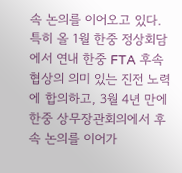속 논의를 이어오고 있다.
특히 올 1월 한중 정상회담에서 연내 한중 FTA 후속 협상의 의미 있는 진전 노력에 합의하고, 3월 4년 만에 한중 상무장관회의에서 후속 논의를 이어가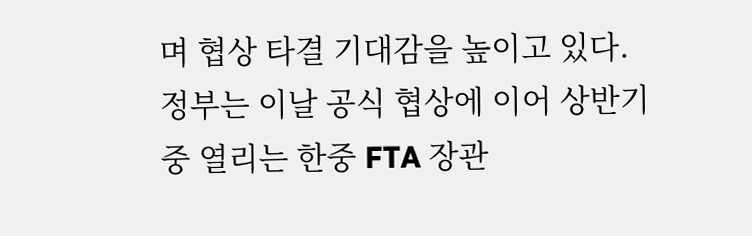며 협상 타결 기대감을 높이고 있다.
정부는 이날 공식 협상에 이어 상반기 중 열리는 한중 FTA 장관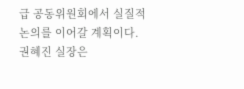급 공동위원회에서 실질적 논의를 이어갈 계획이다.
권혜진 실장은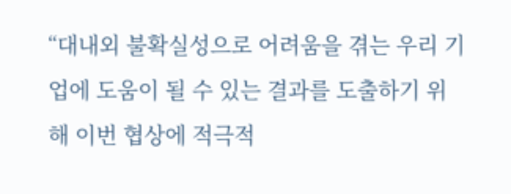“대내외 불확실성으로 어려움을 겪는 우리 기업에 도움이 될 수 있는 결과를 도출하기 위해 이번 협상에 적극적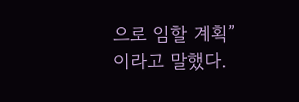으로 임할 계획”이라고 말했다.